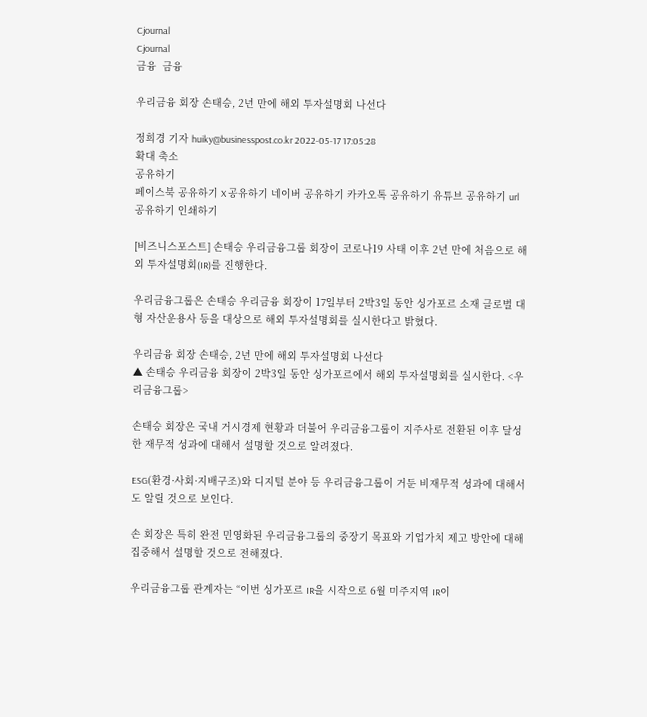Cjournal
Cjournal
금융  금융

우리금융 회장 손태승, 2년 만에 해외 투자설명회 나선다

정희경 기자 huiky@businesspost.co.kr 2022-05-17 17:05:28
확대 축소
공유하기
페이스북 공유하기 X 공유하기 네이버 공유하기 카카오톡 공유하기 유튜브 공유하기 url 공유하기 인쇄하기

[비즈니스포스트] 손태승 우리금융그룹 회장이 코로나19 사태 이후 2년 만에 처음으로 해외 투자설명회(IR)를 진행한다.

우리금융그룹은 손태승 우리금융 회장이 17일부터 2박3일 동안 싱가포르 소재 글로벌 대형 자산운용사 등을 대상으로 해외 투자설명회를 실시한다고 밝혔다.

우리금융 회장 손태승, 2년 만에 해외 투자설명회 나선다
▲ 손태승 우리금융 회장이 2박3일 동안 싱가포르에서 해외 투자설명회를 실시한다. <우리금융그룹>

손태승 회장은 국내 거시경제 현황과 더불어 우리금융그룹이 지주사로 전환된 이후 달성한 재무적 성과에 대해서 설명할 것으로 알려졌다.

ESG(환경·사회·지배구조)와 디지털 분야 등 우리금융그룹이 거둔 비재무적 성과에 대해서도 알릴 것으로 보인다.

손 회장은 특히 완전 민영화된 우리금융그룹의 중장기 목표와 기업가치 제고 방안에 대해 집중해서 설명할 것으로 전해졌다.

우리금융그룹 관계자는 “이번 싱가포르 IR을 시작으로 6월 미주지역 IR이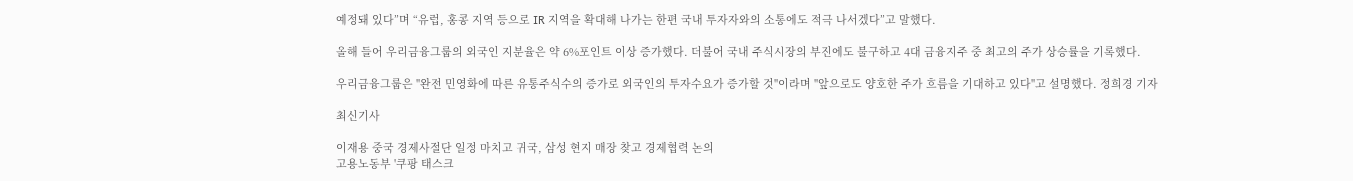예정돼 있다”며 “유럽, 홍콩 지역 등으로 IR 지역을 확대해 나가는 한편 국내 투자자와의 소통에도 적극 나서겠다”고 말했다.

올해 들어 우리금융그룹의 외국인 지분율은 약 6%포인트 이상 증가했다. 더불어 국내 주식시장의 부진에도 불구하고 4대 금융지주 중 최고의 주가 상승률을 기록했다.

우리금융그룹은 "완전 민영화에 따른 유통주식수의 증가로 외국인의 투자수요가 증가할 것"이라며 "앞으로도 양호한 주가 흐름을 기대하고 있다"고 설명했다. 정희경 기자

최신기사

이재용 중국 경제사절단 일정 마치고 귀국, 삼성 현지 매장 찾고 경제협력 논의
고용노동부 '쿠팡 태스크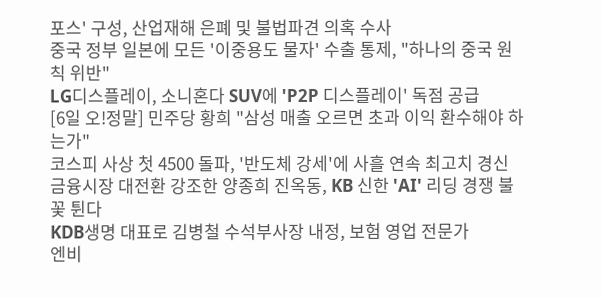포스' 구성, 산업재해 은폐 및 불법파견 의혹 수사
중국 정부 일본에 모든 '이중용도 물자' 수출 통제, "하나의 중국 원칙 위반"
LG디스플레이, 소니혼다 SUV에 'P2P 디스플레이' 독점 공급
[6일 오!정말] 민주당 황희 "삼성 매출 오르면 초과 이익 환수해야 하는가"
코스피 사상 첫 4500 돌파, '반도체 강세'에 사흘 연속 최고치 경신
금융시장 대전환 강조한 양종희 진옥동, KB 신한 'AI' 리딩 경쟁 불꽃 튄다
KDB생명 대표로 김병철 수석부사장 내정, 보험 영업 전문가
엔비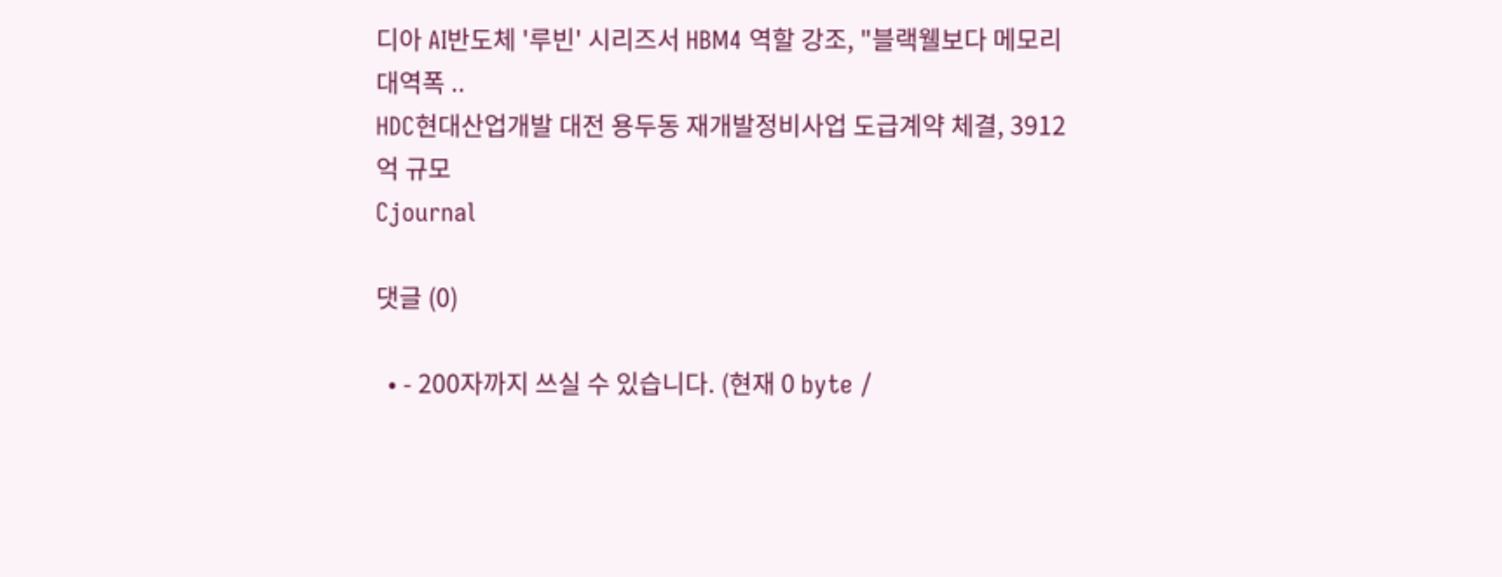디아 AI반도체 '루빈' 시리즈서 HBM4 역할 강조, "블랙웰보다 메모리 대역폭 ..
HDC현대산업개발 대전 용두동 재개발정비사업 도급계약 체결, 3912억 규모
Cjournal

댓글 (0)

  • - 200자까지 쓰실 수 있습니다. (현재 0 byte /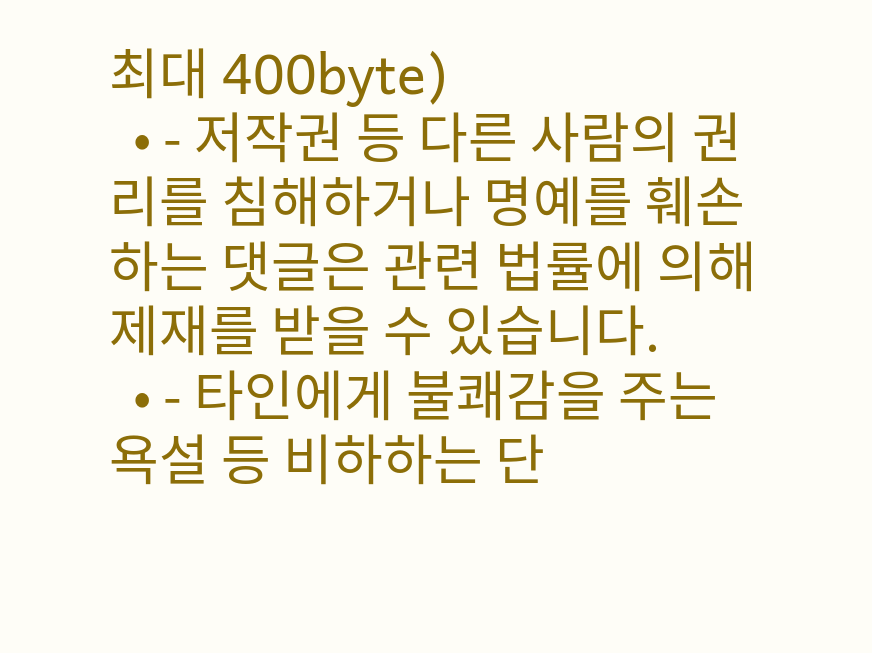최대 400byte)
  • - 저작권 등 다른 사람의 권리를 침해하거나 명예를 훼손하는 댓글은 관련 법률에 의해 제재를 받을 수 있습니다.
  • - 타인에게 불쾌감을 주는 욕설 등 비하하는 단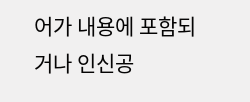어가 내용에 포함되거나 인신공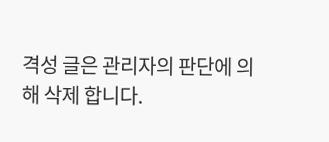격성 글은 관리자의 판단에 의해 삭제 합니다.